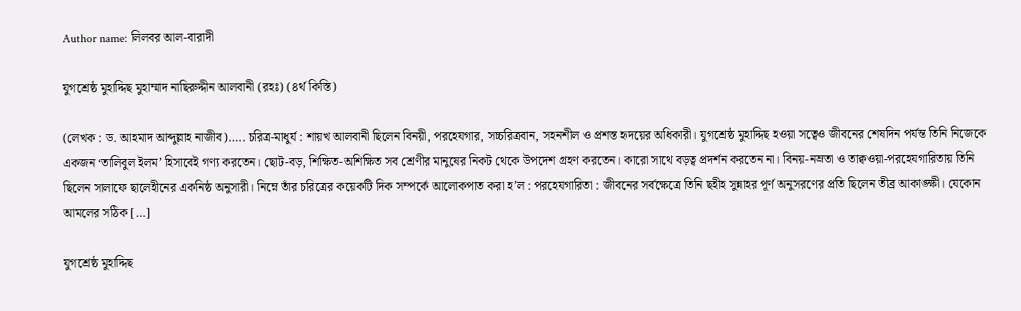Author name: লিলবর আল-বারাদী

যুগশ্রেষ্ঠ মুহাদ্দিছ মুহাম্মাদ নাছিরুদ্দীন আলবানী (রহঃ) (৪র্থ কিস্তি)

(লেখক : ড. আহমাদ আব্দুল্লাহ নাজীব)….. চরিত্র-মাধুর্য : শায়খ আলবানী ছিলেন বিনয়ী, পরহেযগার, সচ্চরিত্রবান, সহনশীল ও প্রশস্ত হৃদয়ের অধিকারী। যুগশ্রেষ্ঠ মুহাদ্দিছ হওয়া সত্বেও জীবনের শেষদিন পর্যন্ত তিনি নিজেকে একজন ‘তালিবুল ইলম’ হিসাবেই গণ্য করতেন। ছোট-বড়, শিক্ষিত-অশিক্ষিত সব শ্রেণীর মানুষের নিকট থেকে উপদেশ গ্রহণ করতেন। কারো সাথে বড়ত্ব প্রদর্শন করতেন না। বিনয়-নম্রতা ও তাক্বওয়া-পরহেযগারিতায় তিনি ছিলেন সালাফে ছালেহীনের একনিষ্ঠ অনুসারী। নিম্নে তাঁর চরিত্রের কয়েকটি দিক সম্পর্কে আলোকপাত করা হ’ল : পরহেযগারিতা : জীবনের সর্বক্ষেত্রে তিনি ছহীহ সুন্নাহর পূর্ণ অনুসরণের প্রতি ছিলেন তীব্র আকাঙ্ক্ষী। যেকোন আমলের সঠিক […]

যুগশ্রেষ্ঠ মুহাদ্দিছ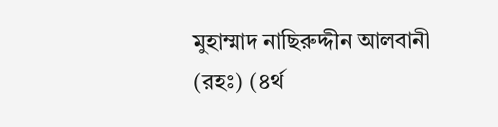মুহাম্মাদ নাছিরুদ্দীন আলবানী (রহঃ) (৪র্থ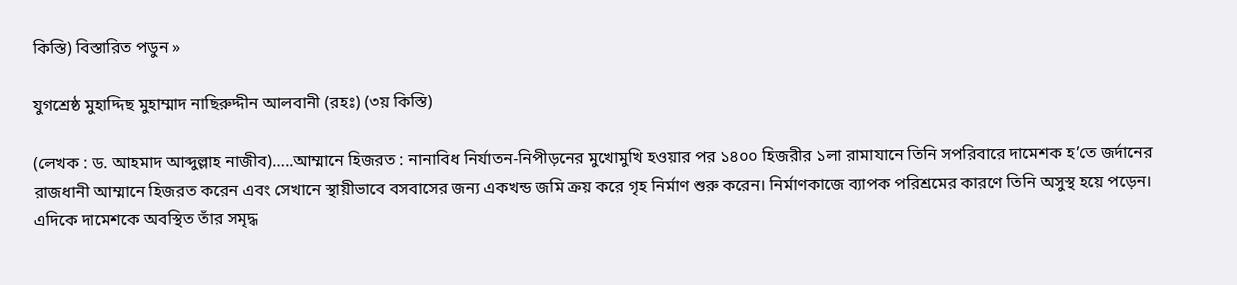কিস্তি) বিস্তারিত পডুন »

যুগশ্রেষ্ঠ মুহাদ্দিছ মুহাম্মাদ নাছিরুদ্দীন আলবানী (রহঃ) (৩য় কিস্তি)

(লেখক : ড. আহমাদ আব্দুল্লাহ নাজীব)…..আম্মানে হিজরত : নানাবিধ নির্যাতন-নিপীড়নের মুখোমুখি হওয়ার পর ১৪০০ হিজরীর ১লা রামাযানে তিনি সপরিবারে দামেশক হ’তে জর্দানের রাজধানী আম্মানে হিজরত করেন এবং সেখানে স্থায়ীভাবে বসবাসের জন্য একখন্ড জমি ক্রয় করে গৃহ নির্মাণ শুরু করেন। নির্মাণকাজে ব্যাপক পরিশ্রমের কারণে তিনি অসুস্থ হয়ে পড়েন। এদিকে দামেশকে অবস্থিত তাঁর সমৃদ্ধ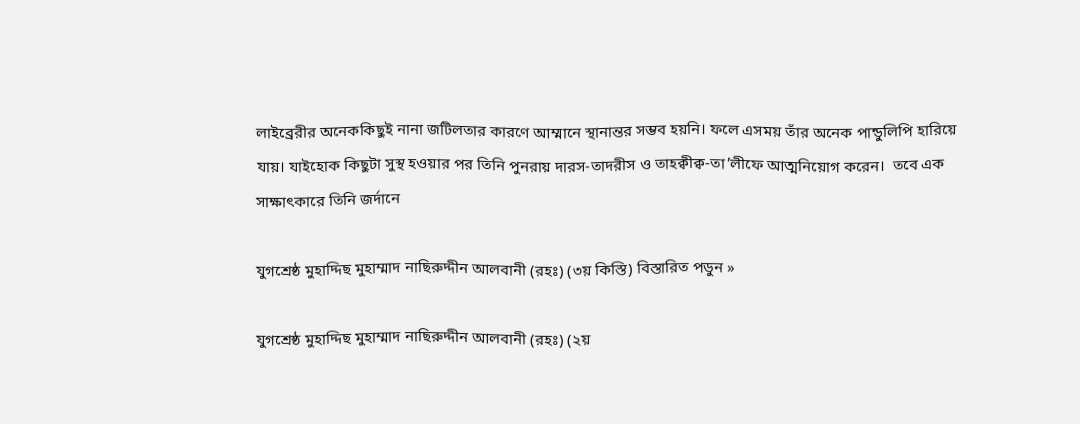লাইব্রেরীর অনেককিছুই নানা জটিলতার কারণে আম্মানে স্থানান্তর সম্ভব হয়নি। ফলে এসময় তাঁর অনেক পান্ডুলিপি হারিয়ে যায়। যাইহোক কিছুটা সুস্থ হওয়ার পর তিনি পুনরায় দারস-তাদরীস ও তাহক্বীক্ব-তা’লীফে আত্মনিয়োগ করেন।  তবে এক সাক্ষাৎকারে তিনি জর্দানে

যুগশ্রেষ্ঠ মুহাদ্দিছ মুহাম্মাদ নাছিরুদ্দীন আলবানী (রহঃ) (৩য় কিস্তি) বিস্তারিত পডুন »

যুগশ্রেষ্ঠ মুহাদ্দিছ মুহাম্মাদ নাছিরুদ্দীন আলবানী (রহঃ) (২য়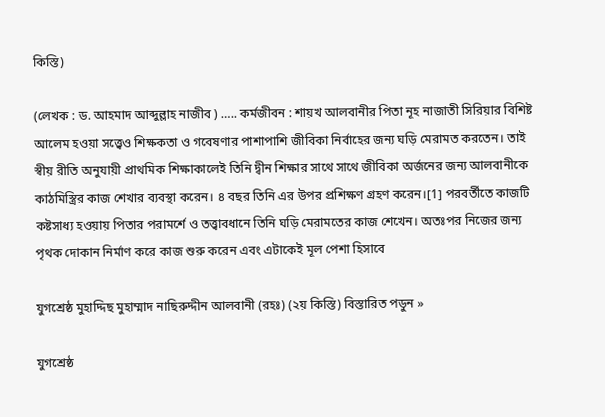কিস্তি)

(লেখক : ড. আহমাদ আব্দুল্লাহ নাজীব ) ….. কর্মজীবন : শায়খ আলবানীর পিতা নূহ নাজাতী সিরিয়ার বিশিষ্ট আলেম হওয়া সত্ত্বেও শিক্ষকতা ও গবেষণার পাশাপাশি জীবিকা নির্বাহের জন্য ঘড়ি মেরামত করতেন। তাই স্বীয় রীতি অনুযায়ী প্রাথমিক শিক্ষাকালেই তিনি দ্বীন শিক্ষার সাথে সাথে জীবিকা অর্জনের জন্য আলবানীকে কাঠমিস্ত্রির কাজ শেখার ব্যবস্থা করেন। ৪ বছর তিনি এর উপর প্রশিক্ষণ গ্রহণ করেন।[1] পরবর্তীতে কাজটি কষ্টসাধ্য হওয়ায় পিতার পরামর্শে ও তত্ত্বাবধানে তিনি ঘড়ি মেরামতের কাজ শেখেন। অতঃপর নিজের জন্য পৃথক দোকান নির্মাণ করে কাজ শুরু করেন এবং এটাকেই মূল পেশা হিসাবে

যুগশ্রেষ্ঠ মুহাদ্দিছ মুহাম্মাদ নাছিরুদ্দীন আলবানী (রহঃ) (২য় কিস্তি) বিস্তারিত পডুন »

যুগশ্রেষ্ঠ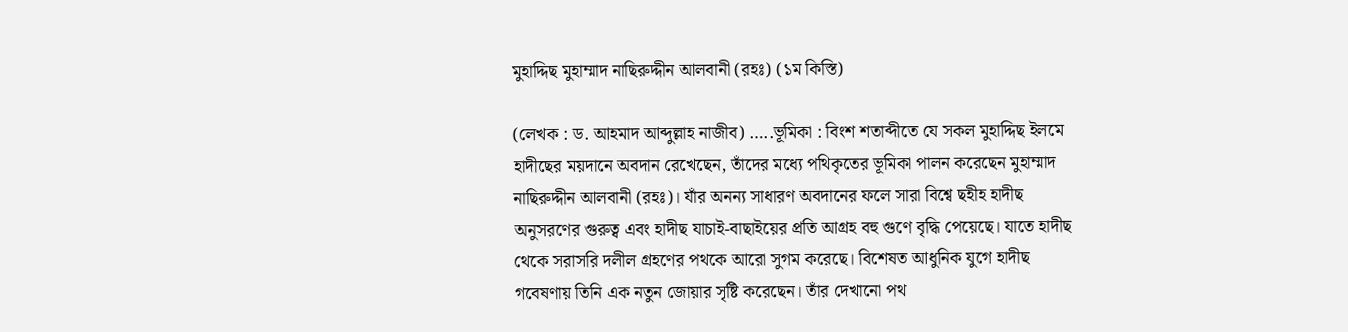মুহাদ্দিছ মুহাম্মাদ নাছিরুদ্দীন আলবানী (রহঃ) (১ম কিস্তি)

(লেখক : ড. আহমাদ আব্দুল্লাহ নাজীব) …..ভূমিকা : বিংশ শতাব্দীতে যে সকল মুহাদ্দিছ ইলমে হাদীছের ময়দানে অবদান রেখেছেন, তাঁদের মধ্যে পথিকৃতের ভূমিকা পালন করেছেন মুহাম্মাদ নাছিরুদ্দীন আলবানী (রহঃ)। যাঁর অনন্য সাধারণ অবদানের ফলে সারা বিশ্বে ছহীহ হাদীছ অনুসরণের গুরুত্ব এবং হাদীছ যাচাই-বাছাইয়ের প্রতি আগ্রহ বহু গুণে বৃদ্ধি পেয়েছে। যাতে হাদীছ থেকে সরাসরি দলীল গ্রহণের পথকে আরো সুগম করেছে। বিশেষত আধুনিক যুগে হাদীছ গবেষণায় তিনি এক নতুন জোয়ার সৃষ্টি করেছেন। তাঁর দেখানো পথ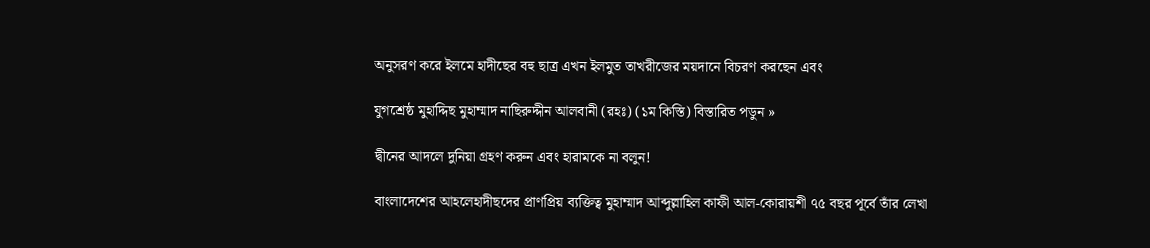অনুসরণ করে ইলমে হাদীছের বহু ছাত্র এখন ইলমুত তাখরীজের ময়দানে বিচরণ করছেন এবং

যুগশ্রেষ্ঠ মুহাদ্দিছ মুহাম্মাদ নাছিরুদ্দীন আলবানী (রহঃ) (১ম কিস্তি) বিস্তারিত পডুন »

দ্বীনের আদলে দুনিয়া গ্রহণ করুন এবং হারামকে না বলুন!

বাংলাদেশের আহলেহাদীছদের প্রাণপ্রিয় ব্যক্তিত্ব মুহাম্মাদ আব্দুল্লাহিল কাফী আল-কোরায়শী ৭৫ বছর পূর্বে তাঁর লেখা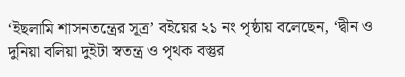‘ইছলামি শাসনতন্ত্রের সূত্র’ বইয়ের ২১ নং পৃষ্ঠায় বলেছেন, ‘দ্বীন ও দুনিয়া বলিয়া দুইটা স্বতন্ত্র ও পৃথক বস্তুর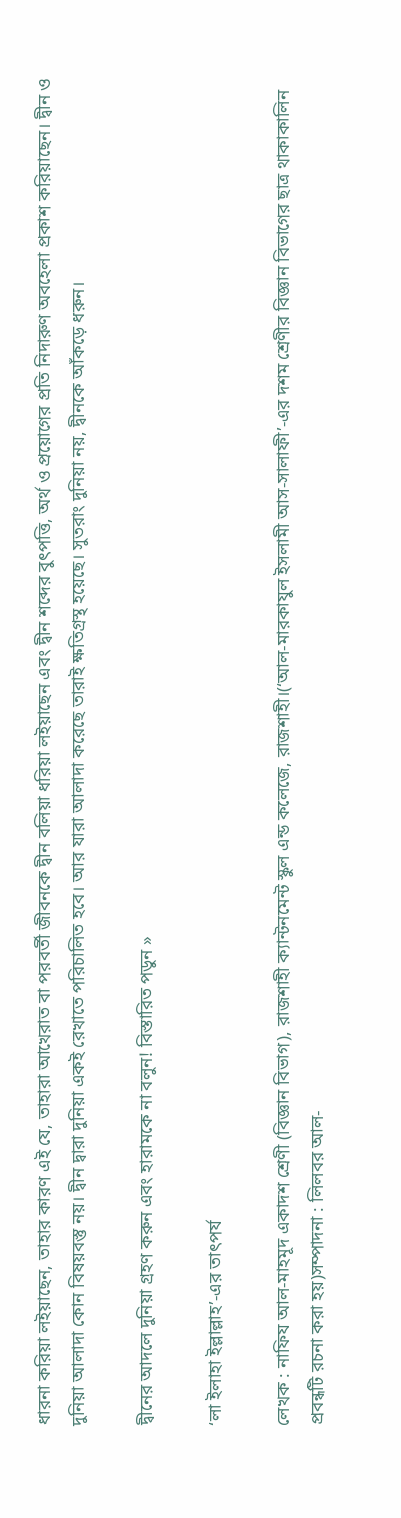ধারনা করিয়া লইয়াছেন, তাহার কারণ এই যে, তাহারা আখেরাত বা পরবর্তী জীবনকে দ্বীন বলিয়া ধরিয়া লইয়াছেন এবং দ্বীন শব্দের বুৎপত্তি, অর্থ ও প্রয়োগের প্রতি নিদারুণ অবহেলা প্রকাশ করিয়াছেন। দ্বীন ও দুনিয়া আলাদা কোন বিষয়বস্তু নয়। দ্বীন দ্বারা দুনিয়া একই রেখাতে পরিচালিত হবে। আর যারা আলাদা করেছে তারাই ক্ষতিগ্রস্থ হয়েছে। সুতরাং দুনিয়া নয়, দ্বীনকে আঁকড়ে ধরুন।

দ্বীনের আদলে দুনিয়া গ্রহণ করুন এবং হারামকে না বলুন! বিস্তারিত পডুন »

‘লা ইলাহা ইল্লাল্লাহ’-এর তাৎপর্য

লেখক : নাফিয আল-মাহমূদ একাদশ শ্রেণী (বিজ্ঞান বিভাগ), রাজশাহী ক্যান্টনমেন্ট স্কুল এন্ড কলেজে, রাজশাহী।(‘আল-মারকাযুল ইসলামী আস-সালাফী’-এর দশম শ্রেণীর বিজ্ঞান বিভাগের ছাত্র থাকাকালিন প্রবন্ধটি রচনা করা হয়)সম্পাদনা : লিলবর আল-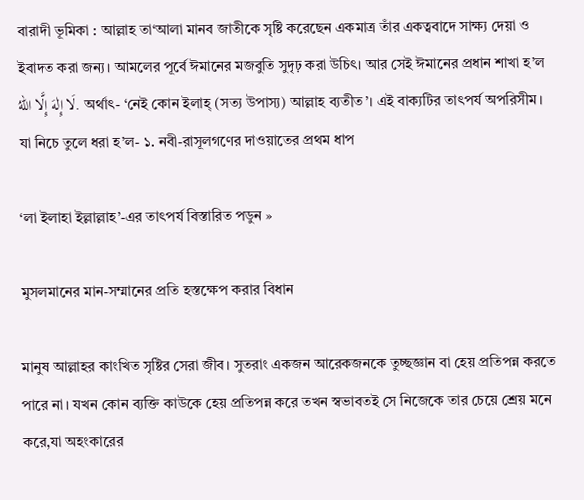বারাদী ভূমিকা : আল্লাহ তা‘আলা মানব জাতীকে সৃষ্টি করেছেন একমাত্র তাঁর একত্ববাদে সাক্ষ্য দেয়া ও ইবাদত করা জন্য। আমলের পূর্বে ঈমানের মজবুতি সুদৃঢ় করা উচিৎ। আর সেই ঈমানের প্রধান শাখা হ’ল لَا إِلٰهَ إِلَّا اللهُ. অর্থাৎ- ‘নেই কোন ইলাহ্ (সত্য উপাস্য) আল্লাহ ব্যতীত’। এই বাক্যটির তাৎপর্য অপরিসীম। যা নিচে তুলে ধরা হ’ল- ১. নবী-রাসূলগণের দাওয়াতের প্রথম ধাপ

‘লা ইলাহা ইল্লাল্লাহ’-এর তাৎপর্য বিস্তারিত পডুন »

মুসলমানের মান-সম্মানের প্রতি হস্তক্ষেপ করার বিধান

মানুষ আল্লাহর কাংখিত সৃষ্টির সেরা জীব। সুতরাং একজন আরেকজনকে তুচ্ছজ্ঞান বা হেয় প্রতিপন্ন করতে পারে না। যখন কোন ব্যক্তি কাউকে হেয় প্রতিপন্ন করে তখন স্বভাবতই সে নিজেকে তার চেয়ে শ্রেয় মনে করে,যা অহংকারের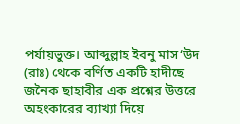পর্যায়ভুক্ত। আব্দুল্লাহ ইবনু মাস‘উদ (রাঃ) থেকে বর্ণিত একটি হাদীছে জনৈক ছাহাবীর এক প্রশ্নের উত্তরে অহংকারের ব্যাখ্যা দিয়ে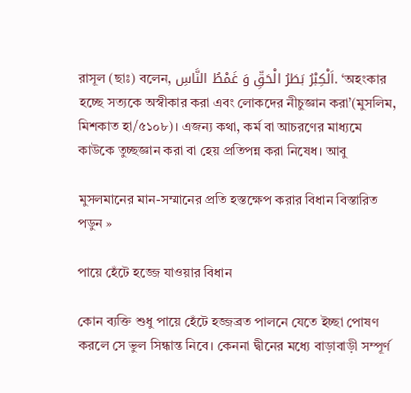রাসূল (ছাঃ) বলেন, اَلْكِبْرُ بَطَرُ الْحَقِّ وَ غَمْطُ النَّاسِ. ‘অহংকার হচ্ছে সত্যকে অস্বীকার করা এবং লোকদের নীচুজ্ঞান করা’(মুসলিম, মিশকাত হা/৫১০৮)। এজন্য কথা, কর্ম বা আচরণের মাধ্যমে কাউকে তুচ্ছজ্ঞান করা বা হেয় প্রতিপন্ন করা নিষেধ। আবু

মুসলমানের মান-সম্মানের প্রতি হস্তক্ষেপ করার বিধান বিস্তারিত পডুন »

পায়ে হেঁটে হজ্জে যাওয়ার বিধান

কোন ব্যক্তি শুধু পায়ে হেঁটে হজ্জব্রত পালনে যেতে ইচ্ছা পোষণ করলে সে ভুল সিন্ধান্ত নিবে। কেননা দ্বীনের মধ্যে বাড়াবাড়ী সম্পূর্ণ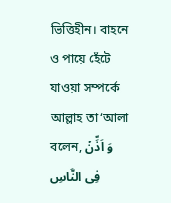ভিত্তিহীন। বাহনে ও পায়ে হেঁটে যাওয়া সম্পর্কে আল্লাহ তা‘আলা বলেন, وَ اَذِّنۡ فِی النَّاسِ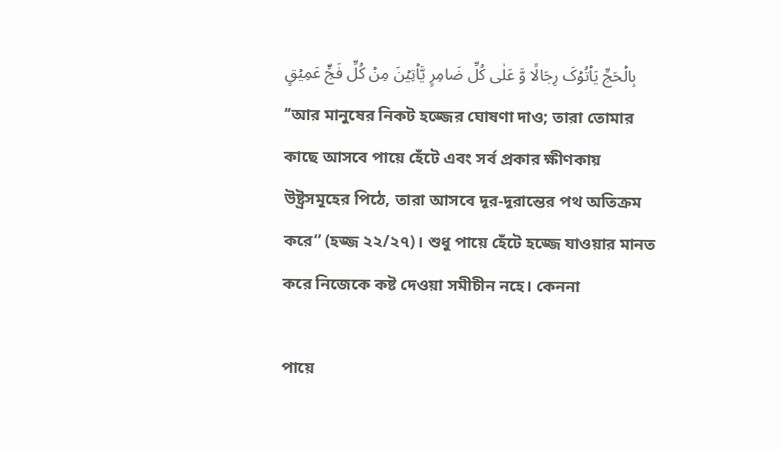بِالۡحَجِّ یَاۡتُوۡکَ رِجَالًا وَّ عَلٰی کُلِّ ضَامِرٍ یَّاۡتِیۡنَ مِنۡ کُلِّ فَجٍّ عَمِیۡقٍ  ‘‘আর মানুষের নিকট হজ্জের ঘোষণা দাও; তারা তোমার কাছে আসবে পায়ে হেঁটে এবং সর্ব প্রকার ক্ষীণকায় উষ্ট্রসমূহের পিঠে, তারা আসবে দূর-দূরান্তের পথ অতিক্রম করে‘’ (হজ্জ ২২/২৭)। শুধু পায়ে হেঁটে হজ্জে যাওয়ার মানত করে নিজেকে কষ্ট দেওয়া সমীচীন নহে। কেননা

পায়ে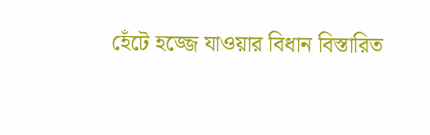হেঁটে হজ্জে যাওয়ার বিধান বিস্তারিত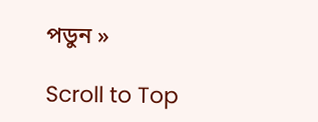পডুন »

Scroll to Top